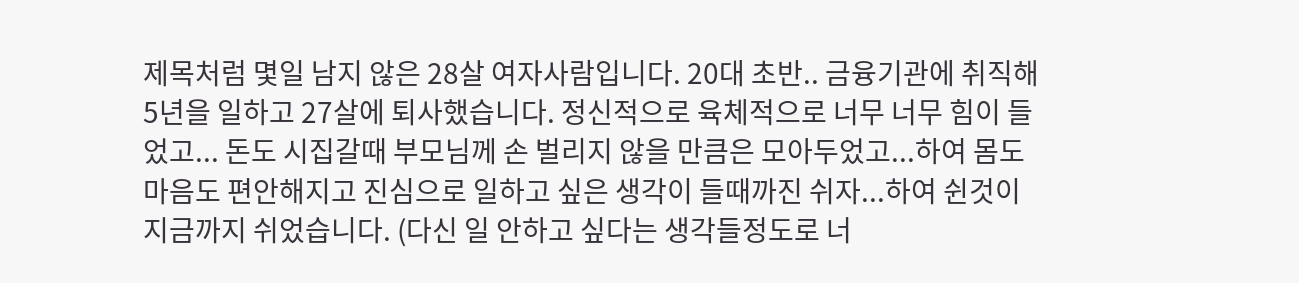제목처럼 몇일 남지 않은 28살 여자사람입니다. 20대 초반.. 금융기관에 취직해 5년을 일하고 27살에 퇴사했습니다. 정신적으로 육체적으로 너무 너무 힘이 들었고... 돈도 시집갈때 부모님께 손 벌리지 않을 만큼은 모아두었고...하여 몸도 마음도 편안해지고 진심으로 일하고 싶은 생각이 들때까진 쉬자...하여 쉰것이 지금까지 쉬었습니다. (다신 일 안하고 싶다는 생각들정도로 너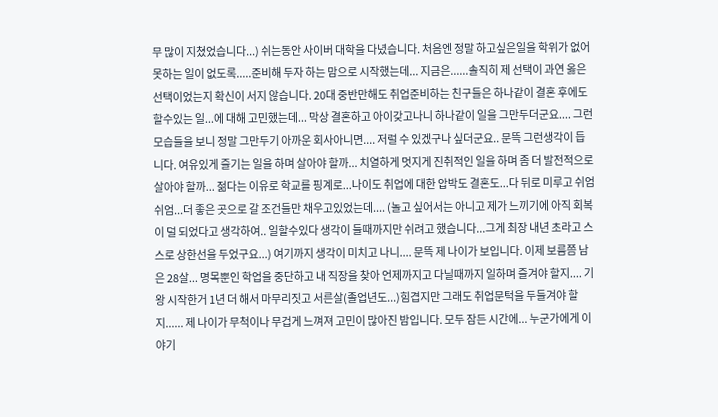무 많이 지쳤었습니다...) 쉬는동안 사이버 대학을 다녔습니다. 처음엔 정말 하고싶은일을 학위가 없어 못하는 일이 없도록.....준비해 두자 하는 맘으로 시작했는데... 지금은......솔직히 제 선택이 과연 옳은 선택이었는지 확신이 서지 않습니다. 20대 중반만해도 취업준비하는 친구들은 하나같이 결혼 후에도 할수있는 일...에 대해 고민했는데... 막상 결혼하고 아이갖고나니 하나같이 일을 그만두더군요.... 그런 모습들을 보니 정말 그만두기 아까운 회사아니면.... 저럴 수 있겠구나 싶더군요.. 문뜩 그런생각이 듭니다. 여유있게 즐기는 일을 하며 살아야 할까... 치열하게 멋지게 진취적인 일을 하며 좀 더 발전적으로 살아야 할까... 젊다는 이유로 학교를 핑계로...나이도 취업에 대한 압박도 결혼도...다 뒤로 미루고 쉬엄쉬엄...더 좋은 곳으로 갈 조건들만 채우고있었는데.... (놀고 싶어서는 아니고 제가 느끼기에 아직 회복이 덜 되었다고 생각하여.. 일할수있다 생각이 들때까지만 쉬려고 했습니다...그게 최장 내년 초라고 스스로 상한선을 두었구요...) 여기까지 생각이 미치고 나니.... 문뜩 제 나이가 보입니다. 이제 보름쯤 남은 28살... 명목뿐인 학업을 중단하고 내 직장을 찾아 언제까지고 다닐때까지 일하며 즐겨야 할지.... 기왕 시작한거 1년 더 해서 마무리짓고 서른살(졸업년도...)힘겹지만 그래도 취업문턱을 두들겨야 할지...... 제 나이가 무척이나 무겁게 느껴져 고민이 많아진 밤입니다. 모두 잠든 시간에... 누군가에게 이야기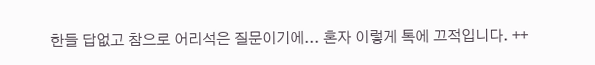한들 답없고 참으로 어리석은 질문이기에... 혼자 이렇게 톡에 끄적입니다. ++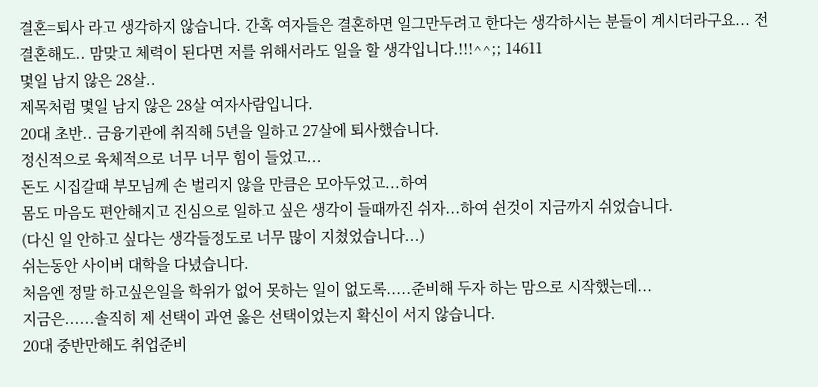결혼=퇴사 라고 생각하지 않습니다. 간혹 여자들은 결혼하면 일그만두려고 한다는 생각하시는 분들이 계시더라구요... 전 결혼해도.. 맘맞고 체력이 된다면 저를 위해서라도 일을 할 생각입니다.!!!^^;; 14611
몇일 남지 않은 28살..
제목처럼 몇일 남지 않은 28살 여자사람입니다.
20대 초반.. 금융기관에 취직해 5년을 일하고 27살에 퇴사했습니다.
정신적으로 육체적으로 너무 너무 힘이 들었고...
돈도 시집갈때 부모님께 손 벌리지 않을 만큼은 모아두었고...하여
몸도 마음도 편안해지고 진심으로 일하고 싶은 생각이 들때까진 쉬자...하여 쉰것이 지금까지 쉬었습니다.
(다신 일 안하고 싶다는 생각들정도로 너무 많이 지쳤었습니다...)
쉬는동안 사이버 대학을 다녔습니다.
처음엔 정말 하고싶은일을 학위가 없어 못하는 일이 없도록.....준비해 두자 하는 맘으로 시작했는데...
지금은......솔직히 제 선택이 과연 옳은 선택이었는지 확신이 서지 않습니다.
20대 중반만해도 취업준비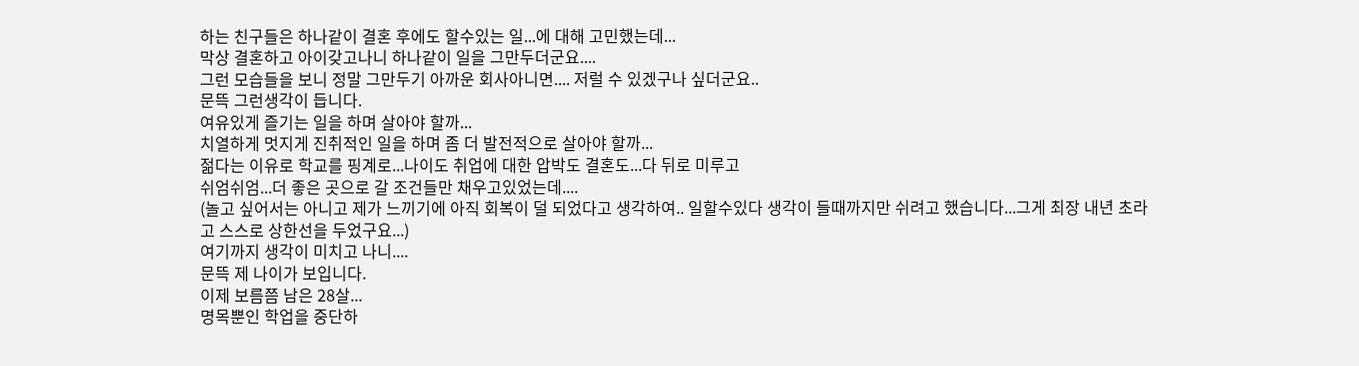하는 친구들은 하나같이 결혼 후에도 할수있는 일...에 대해 고민했는데...
막상 결혼하고 아이갖고나니 하나같이 일을 그만두더군요....
그런 모습들을 보니 정말 그만두기 아까운 회사아니면.... 저럴 수 있겠구나 싶더군요..
문뜩 그런생각이 듭니다.
여유있게 즐기는 일을 하며 살아야 할까...
치열하게 멋지게 진취적인 일을 하며 좀 더 발전적으로 살아야 할까...
젊다는 이유로 학교를 핑계로...나이도 취업에 대한 압박도 결혼도...다 뒤로 미루고
쉬엄쉬엄...더 좋은 곳으로 갈 조건들만 채우고있었는데....
(놀고 싶어서는 아니고 제가 느끼기에 아직 회복이 덜 되었다고 생각하여.. 일할수있다 생각이 들때까지만 쉬려고 했습니다...그게 최장 내년 초라고 스스로 상한선을 두었구요...)
여기까지 생각이 미치고 나니....
문뜩 제 나이가 보입니다.
이제 보름쯤 남은 28살...
명목뿐인 학업을 중단하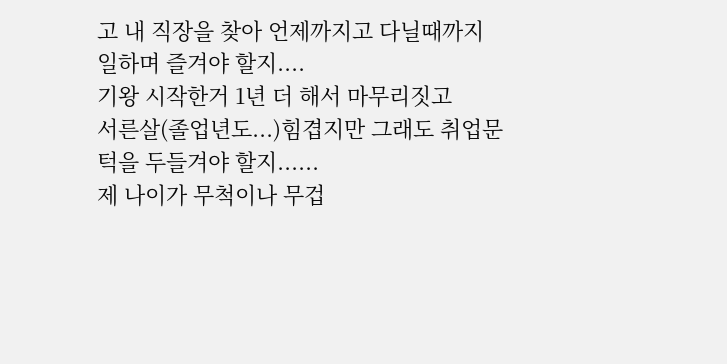고 내 직장을 찾아 언제까지고 다닐때까지 일하며 즐겨야 할지....
기왕 시작한거 1년 더 해서 마무리짓고
서른살(졸업년도...)힘겹지만 그래도 취업문턱을 두들겨야 할지......
제 나이가 무척이나 무겁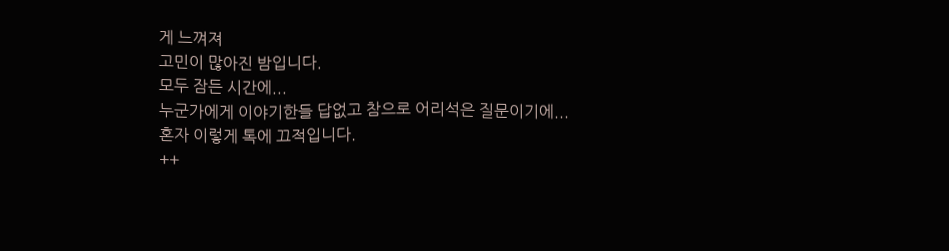게 느껴져
고민이 많아진 밤입니다.
모두 잠든 시간에...
누군가에게 이야기한들 답없고 참으로 어리석은 질문이기에...
혼자 이렇게 톡에 끄적입니다.
++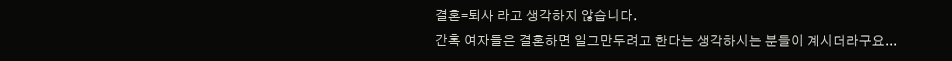결혼=퇴사 라고 생각하지 않습니다.
간혹 여자들은 결혼하면 일그만두려고 한다는 생각하시는 분들이 계시더라구요...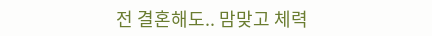전 결혼해도.. 맘맞고 체력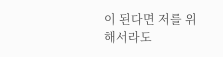이 된다면 저를 위해서라도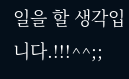일을 할 생각입니다.!!!^^;;